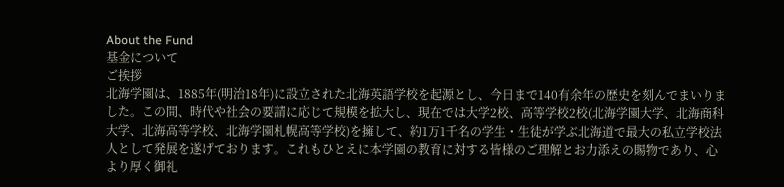About the Fund
基金について
ご挨拶
北海学園は、1885年(明治18年)に設立された北海英語学校を起源とし、今日まで140有余年の歴史を刻んでまいりました。この間、時代や社会の要請に応じて規模を拡大し、現在では大学2校、高等学校2校(北海学園大学、北海商科大学、北海高等学校、北海学園札幌高等学校)を擁して、約1万1千名の学生・生徒が学ぶ北海道で最大の私立学校法人として発展を遂げております。これもひとえに本学園の教育に対する皆様のご理解とお力添えの賜物であり、心より厚く御礼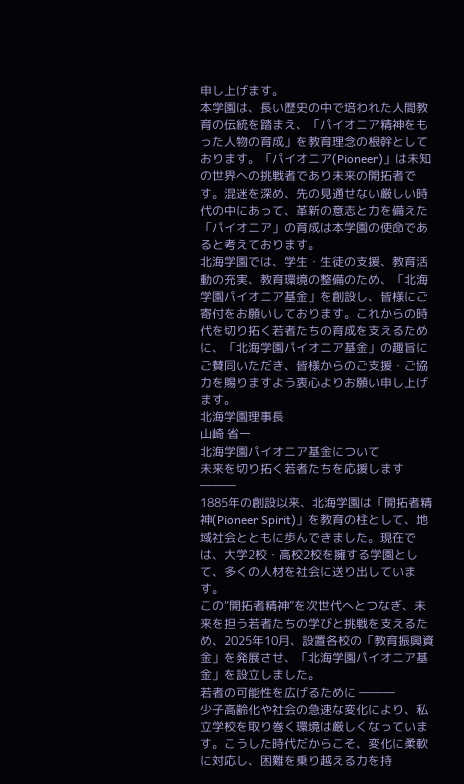申し上げます。
本学園は、長い歴史の中で培われた人間教育の伝統を踏まえ、「パイオニア精神をもった人物の育成」を教育理念の根幹としております。「パイオニア(Pioneer)」は未知の世界への挑戦者であり未来の開拓者です。混迷を深め、先の見通せない厳しい時代の中にあって、革新の意志と力を備えた「パイオニア」の育成は本学園の使命であると考えております。
北海学園では、学生・生徒の支援、教育活動の充実、教育環境の整備のため、「北海学園パイオニア基金」を創設し、皆様にご寄付をお願いしております。これからの時代を切り拓く若者たちの育成を支えるために、「北海学園パイオニア基金」の趣旨にご賛同いただき、皆様からのご支援・ご協力を賜りますよう衷心よりお願い申し上げます。
北海学園理事長
山崎 省一
北海学園パイオニア基金について
未来を切り拓く若者たちを応援します ―――
1885年の創設以来、北海学園は「開拓者精神(Pioneer Spirit)」を教育の柱として、地域社会とともに歩んできました。現在では、大学2校・高校2校を擁する学園として、多くの人材を社会に送り出しています。
この“開拓者精神”を次世代へとつなぎ、未来を担う若者たちの学びと挑戦を支えるため、2025年10月、設置各校の「教育振興資金」を発展させ、「北海学園パイオニア基金」を設立しました。
若者の可能性を広げるために ―――
少子高齢化や社会の急速な変化により、私立学校を取り巻く環境は厳しくなっています。こうした時代だからこそ、変化に柔軟に対応し、困難を乗り越える力を持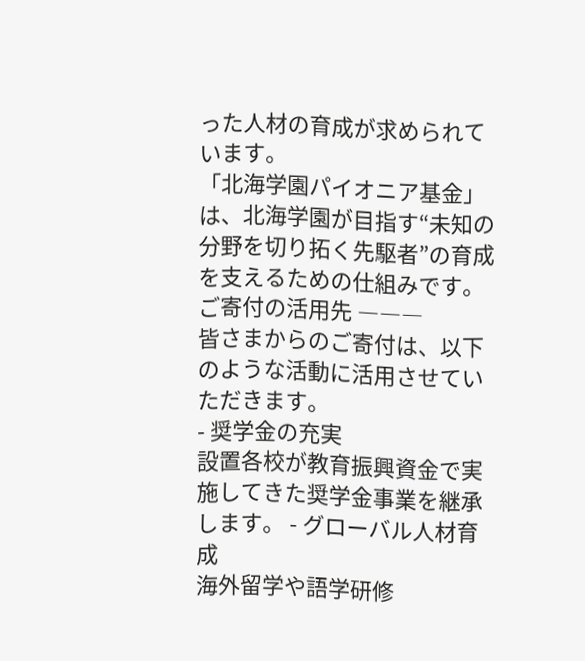った人材の育成が求められています。
「北海学園パイオニア基金」は、北海学園が目指す“未知の分野を切り拓く先駆者”の育成を支えるための仕組みです。
ご寄付の活用先 ―――
皆さまからのご寄付は、以下のような活動に活用させていただきます。
- 奨学金の充実
設置各校が教育振興資金で実施してきた奨学金事業を継承します。 - グローバル人材育成
海外留学や語学研修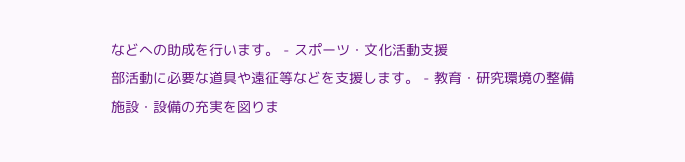などへの助成を行います。 - スポーツ・文化活動支援
部活動に必要な道具や遠征等などを支援します。 - 教育・研究環境の整備
施設・設備の充実を図りま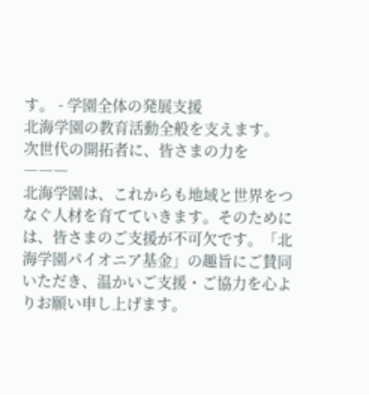す。 - 学園全体の発展支援
北海学園の教育活動全般を支えます。
次世代の開拓者に、皆さまの力を ―――
北海学園は、これからも地域と世界をつなぐ人材を育てていきます。そのためには、皆さまのご支援が不可欠です。「北海学園パイオニア基金」の趣旨にご賛同いただき、温かいご支援・ご協力を心よりお願い申し上げます。